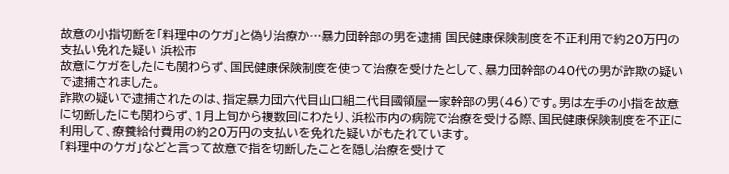故意の小指切断を「料理中のケガ」と偽り治療か…暴力団幹部の男を逮捕 国民健康保険制度を不正利用で約20万円の支払い免れた疑い 浜松市
故意にケガをしたにも関わらず、国民健康保険制度を使って治療を受けたとして、暴力団幹部の40代の男が詐欺の疑いで逮捕されました。
詐欺の疑いで逮捕されたのは、指定暴力団六代目山口組二代目國領屋一家幹部の男(46)です。男は左手の小指を故意に切断したにも関わらず、1月上旬から複数回にわたり、浜松市内の病院で治療を受ける際、国民健康保険制度を不正に利用して、療養給付費用の約20万円の支払いを免れた疑いがもたれています。
「料理中のケガ」などと言って故意で指を切断したことを隠し治療を受けて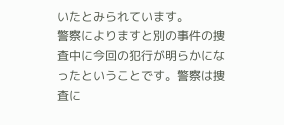いたとみられています。
警察によりますと別の事件の捜査中に今回の犯行が明らかになったということです。警察は捜査に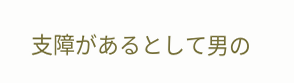支障があるとして男の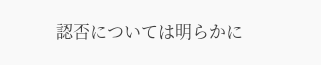認否については明らかに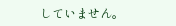していません。